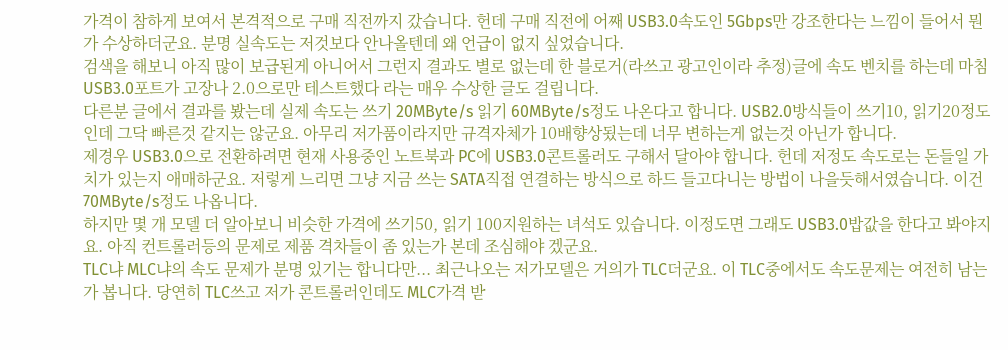가격이 참하게 보여서 본격적으로 구매 직전까지 갔습니다. 헌데 구매 직전에 어째 USB3.0속도인 5Gbps만 강조한다는 느낌이 들어서 뭔가 수상하더군요. 분명 실속도는 저것보다 안나올텐데 왜 언급이 없지 싶었습니다.
검색을 해보니 아직 많이 보급된게 아니어서 그런지 결과도 별로 없는데 한 블로거(라쓰고 광고인이라 추정)글에 속도 벤치를 하는데 마침 USB3.0포트가 고장나 2.0으로만 테스트했다 라는 매우 수상한 글도 걸립니다.
다른분 글에서 결과를 봤는데 실제 속도는 쓰기 20MByte/s 읽기 60MByte/s정도 나온다고 합니다. USB2.0방식들이 쓰기10, 읽기20정도인데 그닥 빠른것 같지는 않군요. 아무리 저가품이라지만 규격자체가 10배향상됬는데 너무 변하는게 없는것 아닌가 합니다.
제경우 USB3.0으로 전환하려면 현재 사용중인 노트북과 PC에 USB3.0콘트롤러도 구해서 달아야 합니다. 헌데 저정도 속도로는 돈들일 가치가 있는지 애매하군요. 저렇게 느리면 그냥 지금 쓰는 SATA직접 연결하는 방식으로 하드 들고다니는 방법이 나을듯해서였습니다. 이건 70MByte/s정도 나옵니다.
하지만 몇 개 모델 더 알아보니 비슷한 가격에 쓰기50, 읽기 100지원하는 녀석도 있습니다. 이정도면 그래도 USB3.0밥값을 한다고 봐야지요. 아직 컨트롤러등의 문제로 제품 격차들이 좀 있는가 본데 조심해야 겠군요.
TLC냐 MLC냐의 속도 문제가 분명 있기는 합니다만... 최근나오는 저가모델은 거의가 TLC더군요. 이 TLC중에서도 속도문제는 여전히 남는가 봅니다. 당연히 TLC쓰고 저가 콘트롤러인데도 MLC가격 받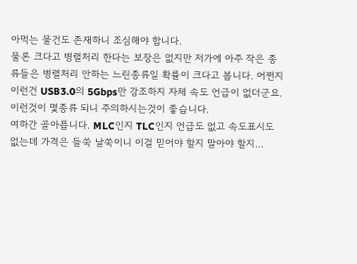아먹는 물건도 존재하니 조심해야 합니다.
물론 크다고 병렬처리 한다는 보장은 없지만 저가에 아주 작은 종류들은 병렬처리 안하는 느린종류일 확률이 크다고 봅니다. 어쩐지 이런건 USB3.0의 5Gbps만 강조하지 자체 속도 언급이 없더군요. 이런것이 몇종류 되니 주의하시는것이 좋습니다.
여하간 골아픕니다. MLC인지 TLC인지 언급도 없고 속도표시도 없는데 가격은 들쑥 날쑥이니 이걸 믿어야 할지 말아야 할지...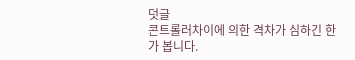덧글
콘트롤러차이에 의한 격차가 심하긴 한가 봅니다.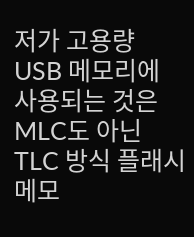저가 고용량 USB 메모리에 사용되는 것은 MLC도 아닌 TLC 방식 플래시메모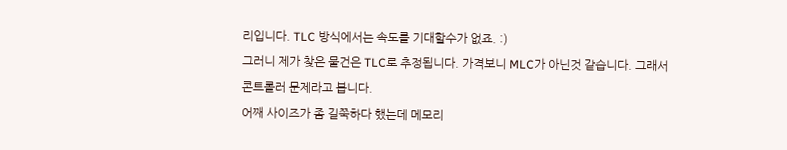리입니다. TLC 방식에서는 속도를 기대할수가 없죠. :)
그러니 제가 찾은 물건은 TLC로 추정됩니다. 가격보니 MLC가 아닌것 같습니다. 그래서 콘트롤러 문제라고 봅니다.
어째 사이즈가 좀 길쭉하다 했는데 메모리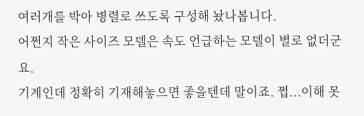여러개를 박아 병렬로 쓰도록 구성해 놨나봅니다.
어쩐지 작은 사이즈 모델은 속도 언급하는 모델이 별로 없더군요.
기계인데 정확히 기재해놓으면 좋을텐데 말이죠. 쩝...이해 못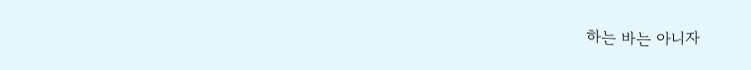하는 바는 아니자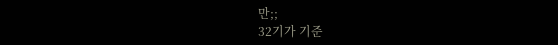만;;
32기가 기준